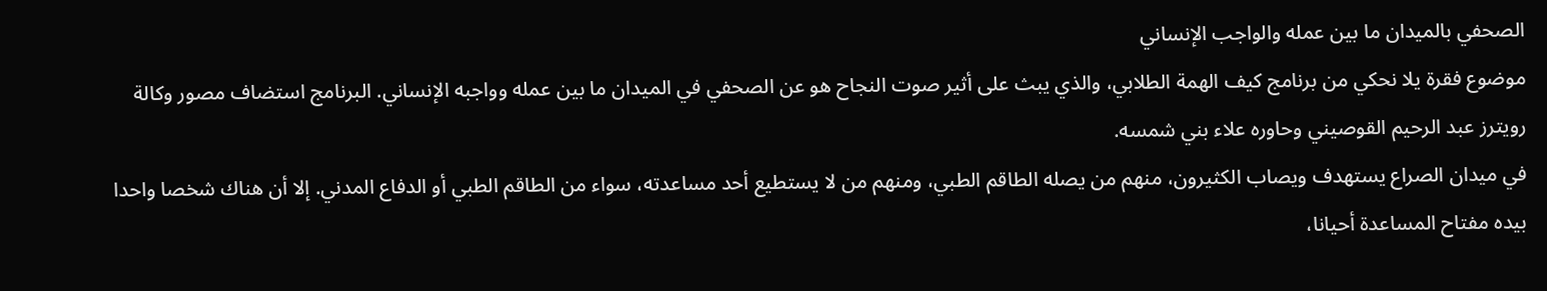الصحفي بالميدان ما بين عمله والواجب الإنساني
موضوع فقرة يلا نحكي من برنامج كيف الهمة الطلابي، والذي يبث على أثير صوت النجاح هو عن الصحفي في الميدان ما بين عمله وواجبه الإنساني. البرنامج استضاف مصور وكالة رويترز عبد الرحيم القوصيني وحاوره علاء بني شمسه.
في ميدان الصراع يستهدف ويصاب الكثيرون، منهم من يصله الطاقم الطبي، ومنهم من لا يستطيع أحد مساعدته، سواء من الطاقم الطبي أو الدفاع المدني. إلا أن هناك شخصا واحدا بيده مفتاح المساعدة أحيانا،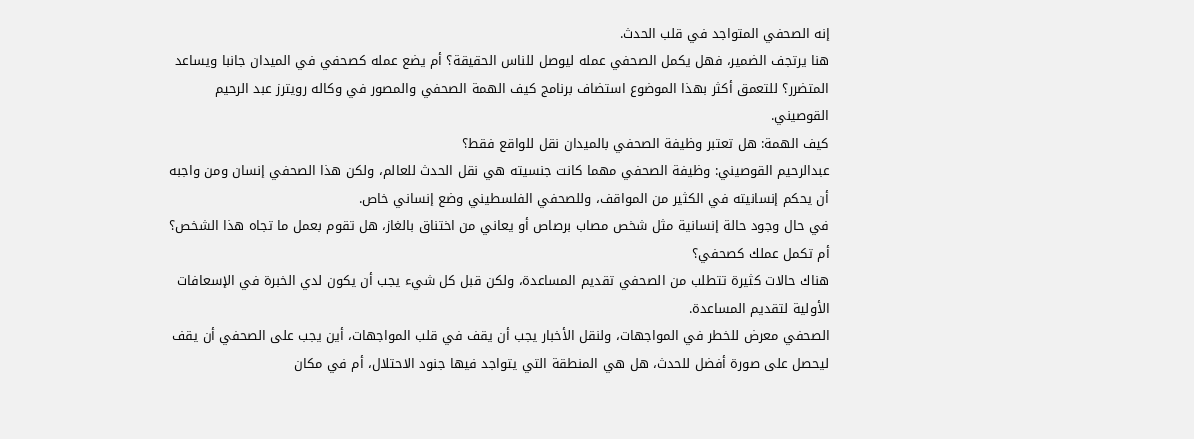إنه الصحفي المتواجد في قلب الحدث.
هنا يرتجف الضمير، فهل يكمل الصحفي عمله ليوصل للناس الحقيقة؟ أم يضع عمله كصحفي في الميدان جانبا ويساعد المتضرر؟ للتعمق أكثر بهذا الموضوع استضاف برنامج كيف الهمة الصحفي والمصور في وكاله رويترز عبد الرحيم القوصيني.
كيف الهمة: هل تعتبر وظيفة الصحفي بالميدان نقل للواقع فقط؟
عبدالرحيم القوصيني: وظيفة الصحفي مهما كانت جنسيته هي نقل الحدث للعالم، ولكن هذا الصحفي إنسان ومن واجبه أن يحكم إنسانيته في الكثير من المواقف، وللصحفي الفلسطيني وضع إنساني خاص.
في حال وجود حالة إنسانية مثل شخص مصاب برصاص أو يعاني من اختناق بالغاز، هل تقوم بعمل ما تجاه هذا الشخص؟ أم تكمل عملك كصحفي؟
هناك حالات كثيرة تتطلب من الصحفي تقديم المساعدة، ولكن قبل كل شيء يجب أن يكون لدي الخبرة في الإسعافات الأولية لتقديم المساعدة.
الصحفي معرض للخطر في المواجهات، ولنقل الأخبار يجب أن يقف في قلب المواجهات، أين يجب على الصحفي أن يقف ليحصل على صورة أفضل للحدث، هل هي المنطقة التي يتواجد فيها جنود الاحتلال، أم في مكان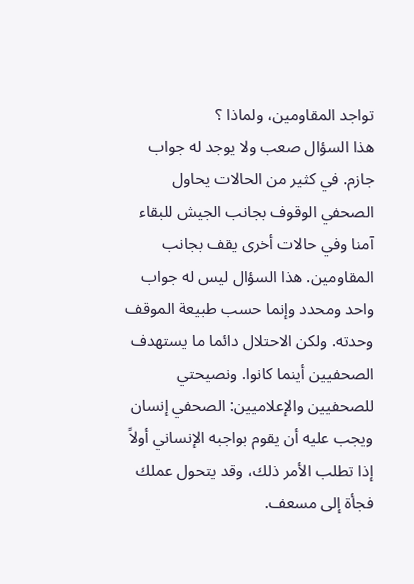تواجد المقاومين، ولماذا ؟
هذا السؤال صعب ولا يوجد له جواب جازم. في كثير من الحالات يحاول الصحفي الوقوف بجانب الجيش للبقاء آمنا وفي حالات أخرى يقف بجانب المقاومين. هذا السؤال ليس له جواب واحد ومحدد وإنما حسب طبيعة الموقف وحدته. ولكن الاحتلال دائما ما يستهدف الصحفيين أينما كانوا. ونصيحتي للصحفيين والإعلاميين: الصحفي إنسان ويجب عليه أن يقوم بواجبه الإنساني أولاً إذا تطلب الأمر ذلك، وقد يتحول عملك فجأة إلى مسعف.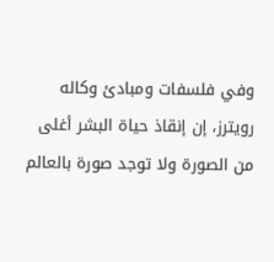وفي فلسفات ومبادئ وكاله رويترز، إن إنقاذ حياة البشر أغلى من الصورة ولا توجد صورة بالعالم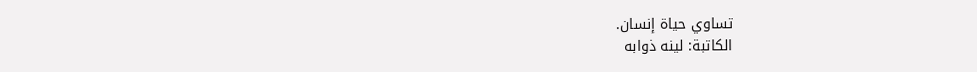تساوي حياة إنسان.
الكاتبة: لينه ذوابه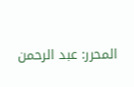المحرر: عبد الرحمن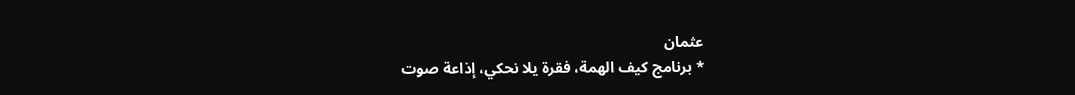عثمان
* برنامج كيف الهمة، فقرة يلا نحكي، إذاعة صوت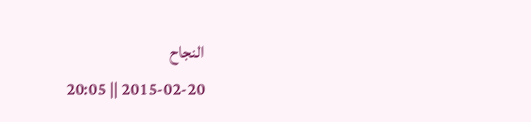النجاح
2015-02-20 || 20:05